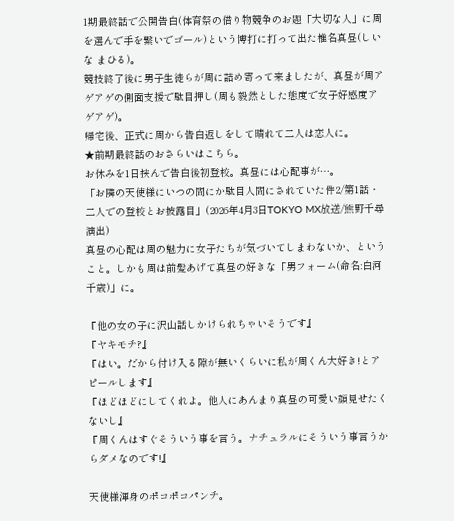1期最終話で公開告白(体育祭の借り物競争のお題「大切な人」に周を選んで手を繋いでゴール)という博打に打って出た椎名真昼(しいな まひる)。
競技終了後に男子生徒らが周に詰め寄って来ましたが、真昼が周アゲアゲの側面支援で駄目押し(周も毅然とした態度で女子好感度アゲアゲ)。
帰宅後、正式に周から告白返しをして晴れて二人は恋人に。
★前期最終話のおさらいはこちら。
お休みを1日挟んで告白後初登校。真昼には心配事が…。
「お隣の天使様にいつの間にか駄目人間にされていた件2/第1話・二人での登校とお披露目」(2026年4月3日TOKYO MX放送/熊野千尋演出)
真昼の心配は周の魅力に女子たちが気づいてしまわないか、ということ。しかも周は前髪あげて真昼の好きな「男フォーム(命名:白河千歳)」に。

『他の女の子に沢山話しかけられちゃいそうです』
『ヤキモチ?』
『はい。だから付け入る隙が無いくらいに私が周くん大好き!とアピールします』
『ほどほどにしてくれよ。他人にあんまり真昼の可愛い顔見せたくないし』
『周くんはすぐそういう事を言う。ナチュラルにそういう事言うからダメなのです!』

天使様渾身のポコポコパンチ。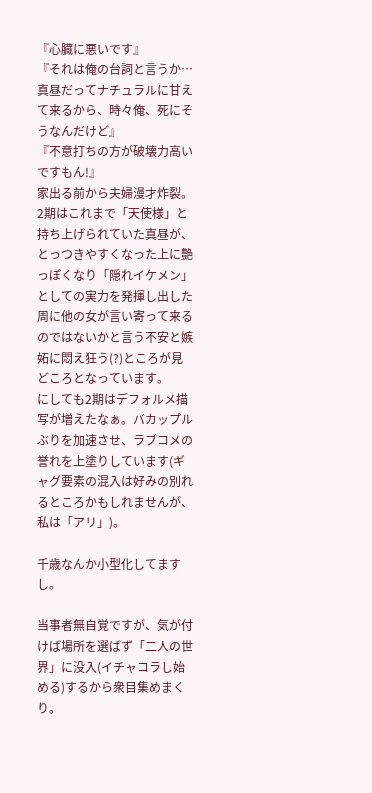『心臓に悪いです』
『それは俺の台詞と言うか…真昼だってナチュラルに甘えて来るから、時々俺、死にそうなんだけど』
『不意打ちの方が破壊力高いですもん!』
家出る前から夫婦漫才炸裂。
2期はこれまで「天使様」と持ち上げられていた真昼が、とっつきやすくなった上に艶っぽくなり「隠れイケメン」としての実力を発揮し出した周に他の女が言い寄って来るのではないかと言う不安と嫉妬に悶え狂う(?)ところが見どころとなっています。
にしても2期はデフォルメ描写が増えたなぁ。バカップルぶりを加速させ、ラブコメの誉れを上塗りしています(ギャグ要素の混入は好みの別れるところかもしれませんが、私は「アリ」)。

千歳なんか小型化してますし。

当事者無自覚ですが、気が付けば場所を選ばず「二人の世界」に没入(イチャコラし始める)するから衆目集めまくり。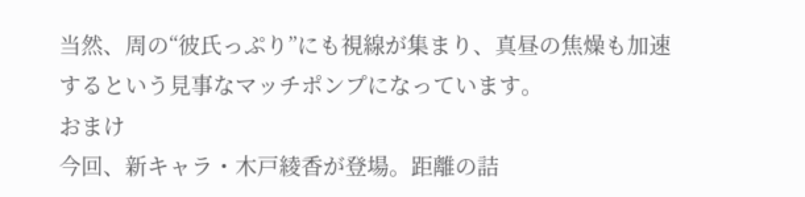当然、周の“彼氏っぷり”にも視線が集まり、真昼の焦燥も加速するという見事なマッチポンプになっています。
おまけ
今回、新キャラ・木戸綾香が登場。距離の詰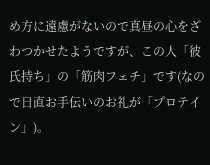め方に遠慮がないので真昼の心をざわつかせたようですが、この人「彼氏持ち」の「筋肉フェチ」です(なので日直お手伝いのお礼が「プロテイン」)。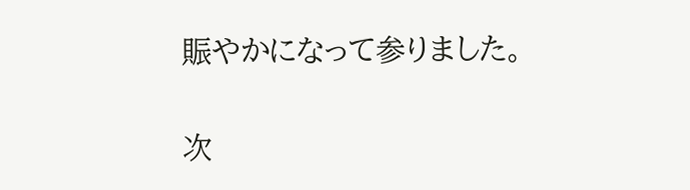賑やかになって参りました。

次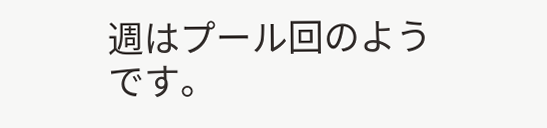週はプール回のようです。